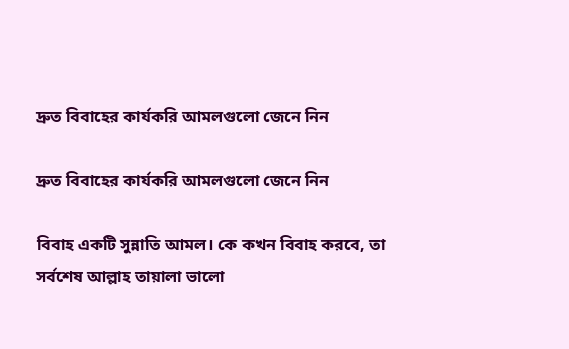দ্রুত বিবাহের কার্যকরি আমলগুলো জেনে নিন

দ্রুত বিবাহের কার্যকরি আমলগুলো জেনে নিন

বিবাহ একটি সুন্নাতি আমল। কে কখন বিবাহ করবে, তা সর্বশেষ আল্লাহ তায়ালা ভালো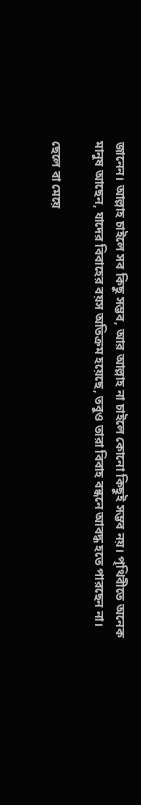জানেন। আল্লাহ চাইলে সব কিছু সম্ভব, আর আল্লাহ না চাইলে কোনো কিছুই সম্ভব নয়। পৃথিবীতে অনেক মানুষ আছেন, যাদের বিবাহের বয়স অতিক্রম হয়েছে, তবুও তারা বিবাহ বন্ধনে আবদ্ধ হতে পারছেন না।

ছেলে বা মেয়ে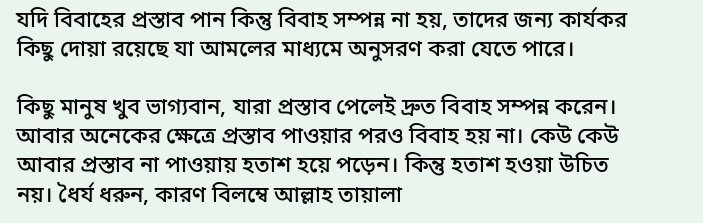যদি বিবাহের প্রস্তাব পান কিন্তু বিবাহ সম্পন্ন না হয়, তাদের জন্য কার্যকর কিছু দোয়া রয়েছে যা আমলের মাধ্যমে অনুসরণ করা যেতে পারে।

কিছু মানুষ খুব ভাগ্যবান, যারা প্রস্তাব পেলেই দ্রুত বিবাহ সম্পন্ন করেন। আবার অনেকের ক্ষেত্রে প্রস্তাব পাওয়ার পরও বিবাহ হয় না। কেউ কেউ আবার প্রস্তাব না পাওয়ায় হতাশ হয়ে পড়েন। কিন্তু হতাশ হওয়া উচিত নয়। ধৈর্য ধরুন, কারণ বিলম্বে আল্লাহ তায়ালা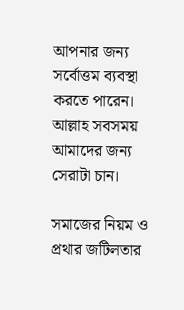আপনার জন্য সর্বোত্তম ব্যবস্থা করতে পারেন। আল্লাহ সবসময় আমাদের জন্য সেরাটা চান।

সমাজের নিয়ম ও প্রথার জটিলতার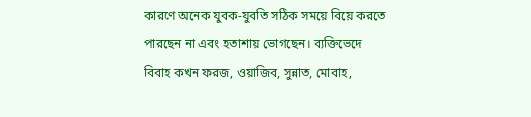কারণে অনেক যুবক-যুবতি সঠিক সময়ে বিয়ে করতে পারছেন না এবং হতাশায় ভোগছেন। ব্যক্তিভেদে বিবাহ কখন ফরজ, ওয়াজিব, সুন্নাত, মোবাহ,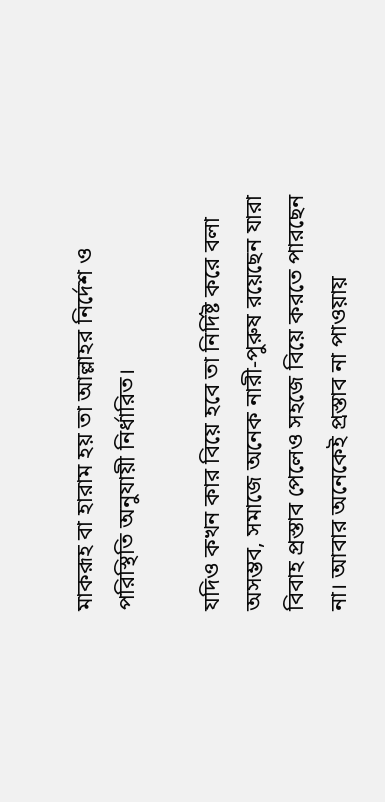মাকরূহ বা হারাম হয় তা আল্লাহর নির্দেশ ও পরিস্থিতি অনুযায়ী নির্ধারিত।

যদিও কখন কার বিয়ে হবে তা নির্দিষ্ট করে বলা অসম্ভব, সমাজে অনেক নারী-পুরুষ রয়েছেন যারা বিবাহ প্রস্তাব পেলেও সহজে বিয়ে করতে পারছেন না। আবার অনেকেই প্রস্তাব না পাওয়ায়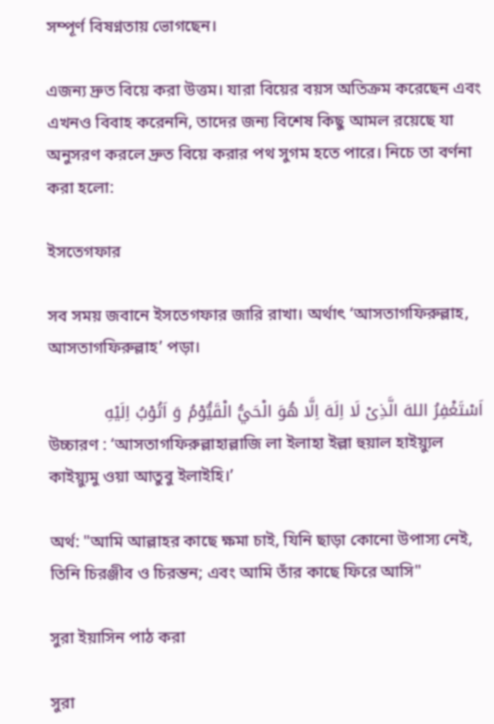সম্পূর্ণ বিষণ্নতায় ভোগছেন।

এজন্য দ্রুত বিয়ে করা উত্তম। যারা বিয়ের বয়স অতিক্রম করেছেন এবং এখনও বিবাহ করেননি, তাদের জন্য বিশেষ কিছু আমল রয়েছে যা অনুসরণ করলে দ্রুত বিয়ে করার পথ সুগম হতে পারে। নিচে তা বর্ণনা করা হলো:

ইসতেগফার

সব সময় জবানে ইসতেগফার জারি রাখা। অর্থাৎ ‘আসতাগফিরুল্লাহ, আসতাগফিরুল্লাহ’ পড়া।

اَسْتَغْفِرُ اللهَ الَّذِىْ لَا اِلَهَ اِلَّا هُوَ الْحَيُّ الْقَيُّوْمُ وَ اَتُوْبُ اِلَيْهِ
উচ্চারণ : ‘আসতাগফিরুল্লাহাল্লাজি লা ইলাহা ইল্লা হুয়াল হাইয়্যুল কাইয়্যুমু ওয়া আতুবু ইলাইহি।’

অর্থ: "আমি আল্লাহর কাছে ক্ষমা চাই, যিনি ছাড়া কোনো উপাস্য নেই, তিনি চিরঞ্জীব ও চিরন্তন; এবং আমি তাঁর কাছে ফিরে আসি"

সুরা ইয়াসিন পাঠ করা

সুরা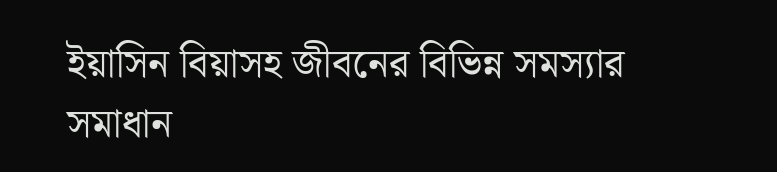ইয়াসিন বিয়াসহ জীবনের বিভিন্ন সমস্যার সমাধান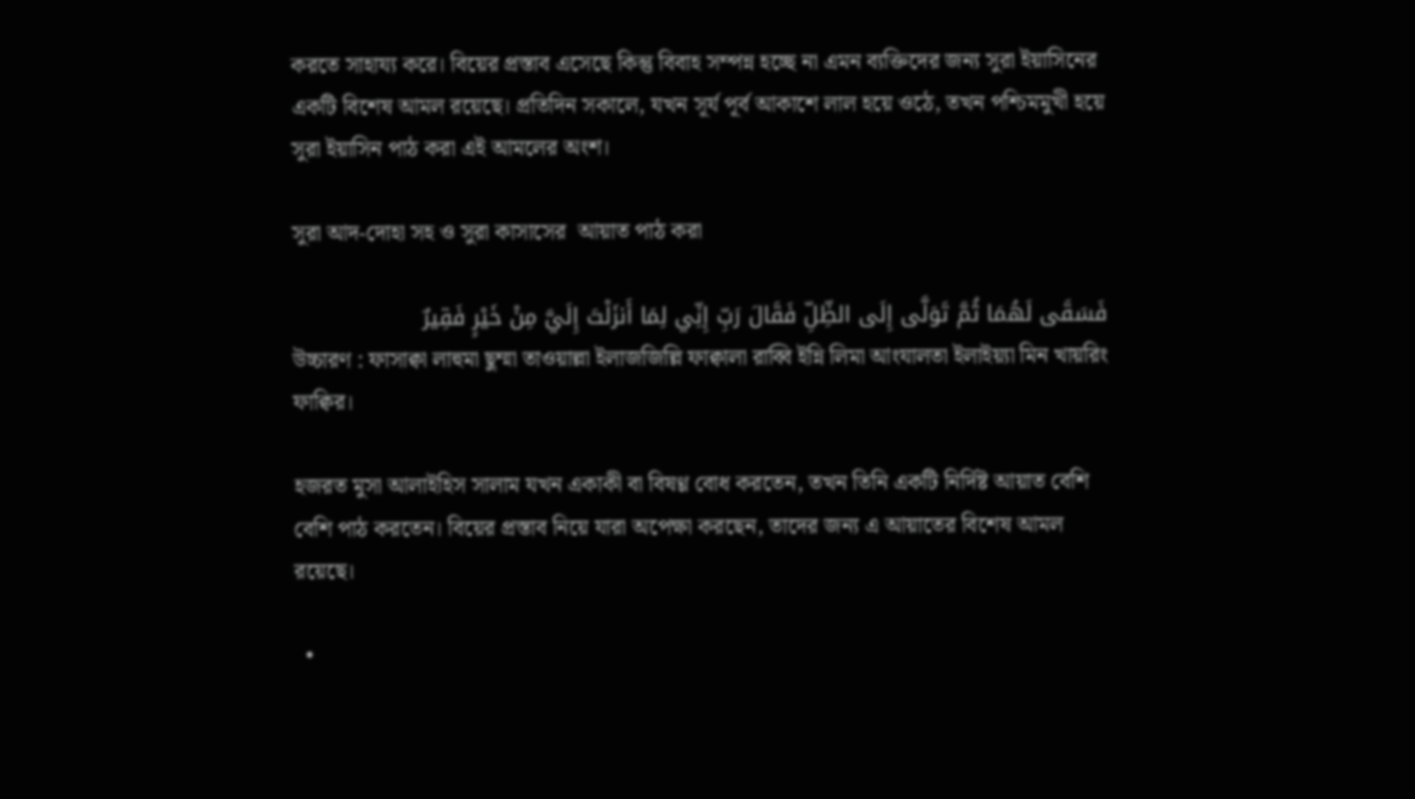করতে সাহায্য করে। বিয়ের প্রস্তাব এসেছে কিন্তু বিবাহ সম্পন্ন হচ্ছে না এমন ব্যক্তিদের জন্য সুরা ইয়াসিনের একটি বিশেষ আমল রয়েছে। প্রতিদিন সকালে, যখন সূর্য পূর্ব আকাশে লাল হয়ে ওঠে, তখন পশ্চিমমুখী হয়ে সুরা ইয়াসিন পাঠ করা এই আমলের অংশ।

সুরা আদ-দোহা সহ ও সুরা কাসাসের  আয়াত পাঠ করা

فَسَقَى لَهُمَا ثُمَّ تَوَلَّى إِلَى الظِّلِّ فَقَالَ رَبِّ إِنِّي لِمَا أَنزَلْتَ إِلَيَّ مِنْ خَيْرٍ فَقِيرٌ
উচ্চারণ : ফাসাক্বা লাহুমা ছুম্মা তাওয়াল্লা ইলাজজিল্লি ফাক্বালা রাব্বি ইন্নি লিমা আংযালতা ইলাইয়্যা মিন খায়রিং ফাক্বির।

হজরত মুসা আলাইহিস সালাম যখন একাকী বা বিষণ্ণ বোধ করতেন, তখন তিনি একটি নির্দিষ্ট আয়াত বেশি বেশি পাঠ করতেন। বিয়ের প্রস্তাব নিয়ে যারা অপেক্ষা করছেন, তাদের জন্য এ আয়াতের বিশেষ আমল রয়েছে।

  •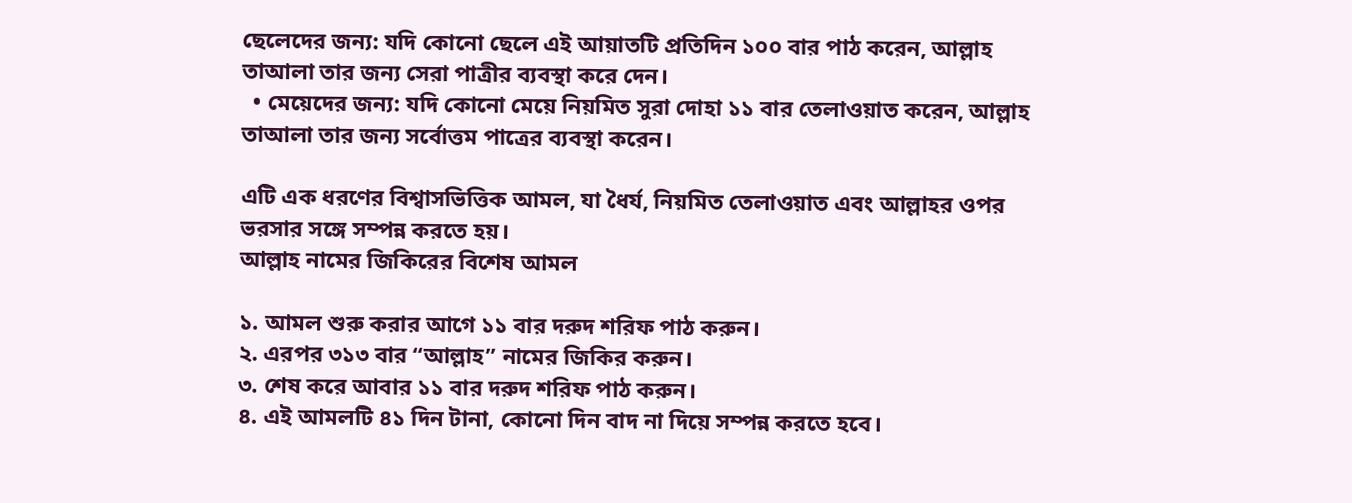ছেলেদের জন্য: যদি কোনো ছেলে এই আয়াতটি প্রতিদিন ১০০ বার পাঠ করেন, আল্লাহ তাআলা তার জন্য সেরা পাত্রীর ব্যবস্থা করে দেন।
  • মেয়েদের জন্য: যদি কোনো মেয়ে নিয়মিত সুরা দোহা ১১ বার তেলাওয়াত করেন, আল্লাহ তাআলা তার জন্য সর্বোত্তম পাত্রের ব্যবস্থা করেন।

এটি এক ধরণের বিশ্বাসভিত্তিক আমল, যা ধৈর্য, নিয়মিত তেলাওয়াত এবং আল্লাহর ওপর ভরসার সঙ্গে সম্পন্ন করতে হয়।
আল্লাহ নামের জিকিরের বিশেষ আমল

১. আমল শুরু করার আগে ১১ বার দরুদ শরিফ পাঠ করুন।
২. এরপর ৩১৩ বার “আল্লাহ” নামের জিকির করুন।
৩. শেষ করে আবার ১১ বার দরুদ শরিফ পাঠ করুন।
৪. এই আমলটি ৪১ দিন টানা, কোনো দিন বাদ না দিয়ে সম্পন্ন করতে হবে।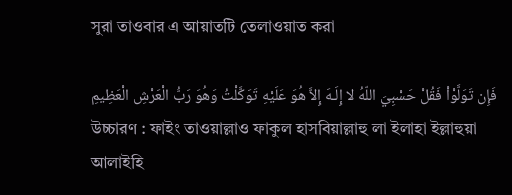সুরা তাওবার এ আয়াতটি তেলাওয়াত করা

فَإِن تَوَلَّوْاْ فَقُلْ حَسْبِيَ اللّهُ لا إِلَـهَ إِلاَّ هُوَ عَلَيْهِ تَوَكَّلْتُ وَهُوَ رَبُّ الْعَرْشِ الْعَظِيمِ
উচ্চারণ : ফাইং তাওয়াল্লাও ফাকুল হাসবিয়াল্লাহু লা ইলাহা ইল্লাহুয়া আলাইহি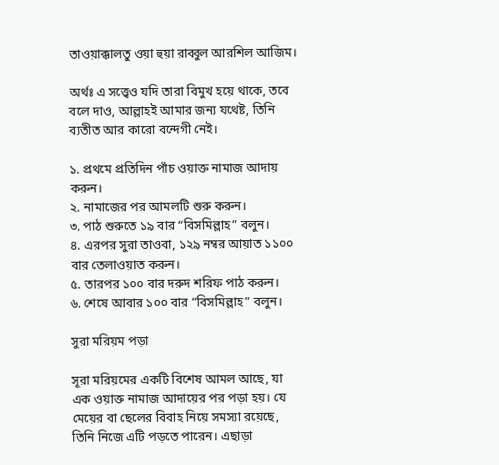তাওয়াক্কালতু ওয়া হুয়া রাব্বুল আরশিল আজিম।

অর্থঃ এ সত্ত্বেও যদি তারা বিমুখ হয়ে থাকে, তবে বলে দাও, আল্লাহই আমার জন্য যথেষ্ট, তিনি ব্যতীত আর কারো বন্দেগী নেই।

১. প্রথমে প্রতিদিন পাঁচ ওয়াক্ত নামাজ আদায় করুন।
২. নামাজের পর আমলটি শুরু করুন।
৩. পাঠ শুরুতে ১৯ বার “বিসমিল্লাহ” বলুন।
৪. এরপর সুরা তাওবা, ১২৯ নম্বর আয়াত ১১০০ বার তেলাওয়াত করুন।
৫. তারপর ১০০ বার দরুদ শরিফ পাঠ করুন।
৬. শেষে আবার ১০০ বার “বিসমিল্লাহ” বলুন।

সুরা মরিয়ম পড়া

সূরা মরিয়মের একটি বিশেষ আমল আছে, যা এক ওয়াক্ত নামাজ আদায়ের পর পড়া হয়। যে মেয়ের বা ছেলের বিবাহ নিয়ে সমস্যা রয়েছে, তিনি নিজে এটি পড়তে পারেন। এছাড়া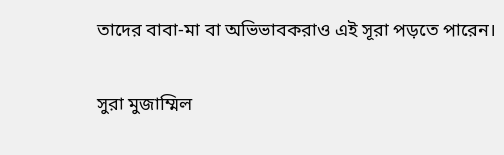তাদের বাবা-মা বা অভিভাবকরাও এই সূরা পড়তে পারেন।

সুরা মুজাম্মিল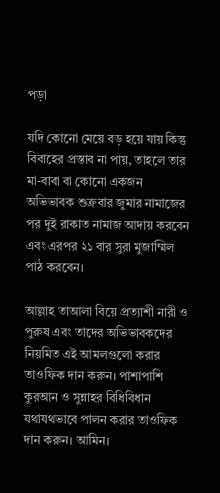পড়া

যদি কোনো মেয়ে বড় হয়ে যায় কিন্তু বিবাহের প্রস্তাব না পায়, তাহলে তার মা-বাবা বা কোনো একজন অভিভাবক শুক্রবার জুমার নামাজের পর দুই রাকাত নামাজ আদায় করবেন এবং এরপর ২১ বার সুরা মুজাম্মিল পাঠ করবেন।

আল্লাহ তাআলা বিয়ে প্রত্যাশী নারী ও পুরুষ এবং তাদের অভিভাবকদের নিয়মিত এই আমলগুলো করার তাওফিক দান করুন। পাশাপাশি কুরআন ও সুন্নাহর বিধিবিধান যথাযথভাবে পালন করার তাওফিক দান করুন। আমিন।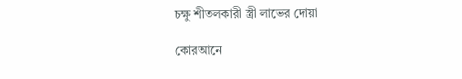চক্ষু শীতলকারী স্ত্রী লাভের দোয়া

কোরআনে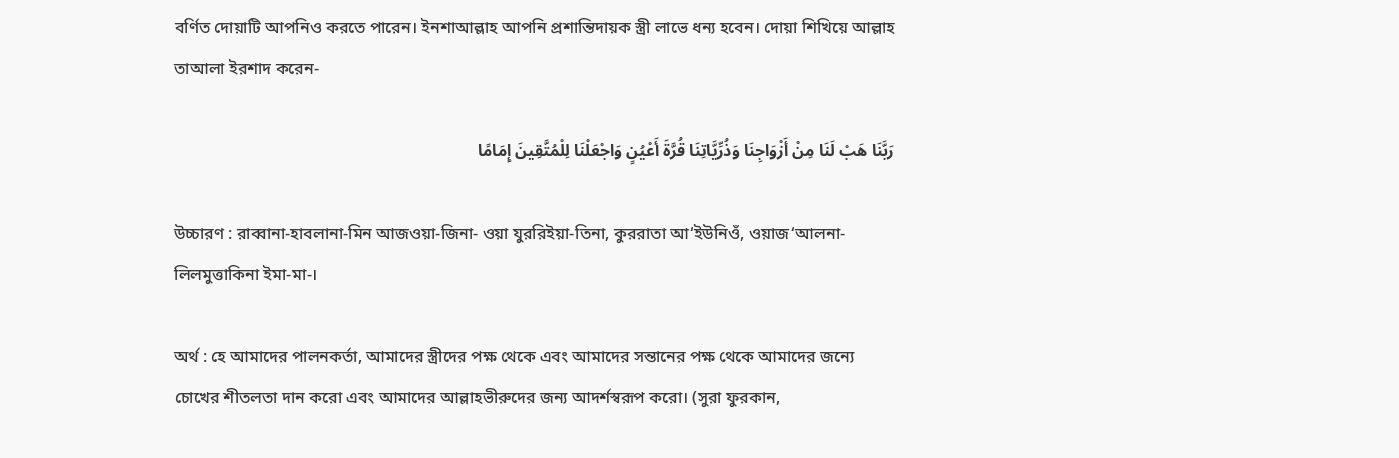বর্ণিত দোয়াটি আপনিও করতে পারেন। ইনশাআল্লাহ আপনি প্রশান্তিদায়ক স্ত্রী লাভে ধন্য হবেন। দোয়া শিখিয়ে আল্লাহ তাআলা ইরশাদ করেন-

رَبَّنَا هَبْ لَنَا مِنْ أَزْوَاجِنَا وَذُرِّيَّاتِنَا قُرَّةَ أَعْيُنٍ وَاجْعَلْنَا لِلْمُتَّقِينَ إِمَامًا

উচ্চারণ : রাব্বানা-হাবলানা-মিন আজওয়া-জিনা- ওয়া যুররিইয়া-তিনা, কুররাতা আ‘ইউনিওঁ, ওয়াজ‘আলনা-লিলমুত্তাকিনা ইমা-মা-।

অর্থ : হে আমাদের পালনকর্তা, আমাদের স্ত্রীদের পক্ষ থেকে এবং আমাদের সন্তানের পক্ষ থেকে আমাদের জন্যে চোখের শীতলতা দান করো এবং আমাদের আল্লাহভীরুদের জন্য আদর্শস্বরূপ করো। (সুরা ফুরকান,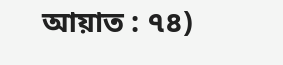আয়াত : ৭৪)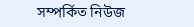সম্পর্কিত নিউজ